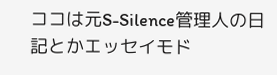ココは元S-Silence管理人の日記とかエッセイモド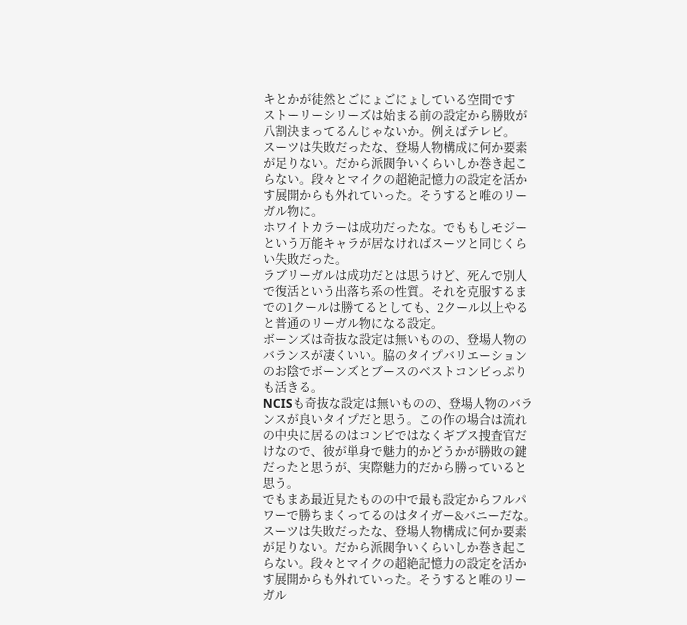キとかが徒然とごにょごにょしている空間です
ストーリーシリーズは始まる前の設定から勝敗が八割決まってるんじゃないか。例えばテレビ。
スーツは失敗だったな、登場人物構成に何か要素が足りない。だから派閥争いくらいしか巻き起こらない。段々とマイクの超絶記憶力の設定を活かす展開からも外れていった。そうすると唯のリーガル物に。
ホワイトカラーは成功だったな。でももしモジーという万能キャラが居なければスーツと同じくらい失敗だった。
ラブリーガルは成功だとは思うけど、死んで別人で復活という出落ち系の性質。それを克服するまでの1クールは勝てるとしても、2クール以上やると普通のリーガル物になる設定。
ボーンズは奇抜な設定は無いものの、登場人物のバランスが凄くいい。脇のタイプバリエーションのお陰でボーンズとブースのベストコンビっぷりも活きる。
NCISも奇抜な設定は無いものの、登場人物のバランスが良いタイプだと思う。この作の場合は流れの中央に居るのはコンビではなくギブス捜査官だけなので、彼が単身で魅力的かどうかが勝敗の鍵だったと思うが、実際魅力的だから勝っていると思う。
でもまあ最近見たものの中で最も設定からフルパワーで勝ちまくってるのはタイガー&バニーだな。
スーツは失敗だったな、登場人物構成に何か要素が足りない。だから派閥争いくらいしか巻き起こらない。段々とマイクの超絶記憶力の設定を活かす展開からも外れていった。そうすると唯のリーガル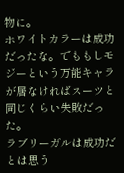物に。
ホワイトカラーは成功だったな。でももしモジーという万能キャラが居なければスーツと同じくらい失敗だった。
ラブリーガルは成功だとは思う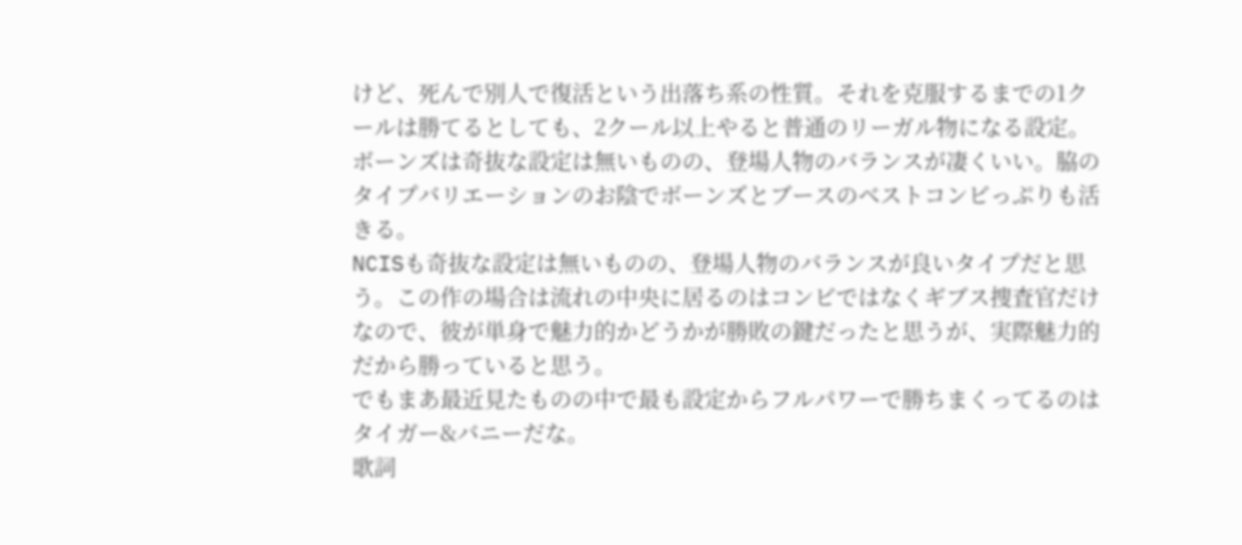けど、死んで別人で復活という出落ち系の性質。それを克服するまでの1クールは勝てるとしても、2クール以上やると普通のリーガル物になる設定。
ボーンズは奇抜な設定は無いものの、登場人物のバランスが凄くいい。脇のタイプバリエーションのお陰でボーンズとブースのベストコンビっぷりも活きる。
NCISも奇抜な設定は無いものの、登場人物のバランスが良いタイプだと思う。この作の場合は流れの中央に居るのはコンビではなくギブス捜査官だけなので、彼が単身で魅力的かどうかが勝敗の鍵だったと思うが、実際魅力的だから勝っていると思う。
でもまあ最近見たものの中で最も設定からフルパワーで勝ちまくってるのはタイガー&バニーだな。
歌詞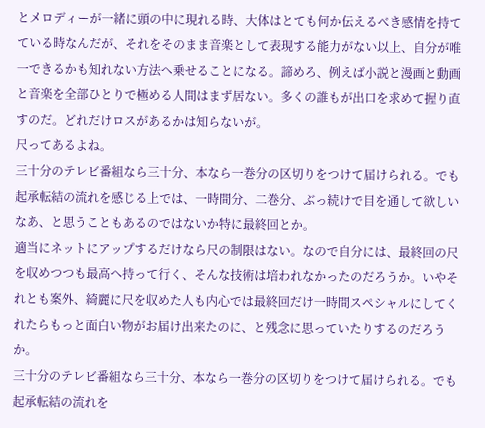とメロディーが一緒に頭の中に現れる時、大体はとても何か伝えるべき感情を持てている時なんだが、それをそのまま音楽として表現する能力がない以上、自分が唯一できるかも知れない方法へ乗せることになる。諦めろ、例えば小説と漫画と動画と音楽を全部ひとりで極める人間はまず居ない。多くの誰もが出口を求めて握り直すのだ。どれだけロスがあるかは知らないが。
尺ってあるよね。
三十分のテレビ番組なら三十分、本なら一巻分の区切りをつけて届けられる。でも起承転結の流れを感じる上では、一時間分、二巻分、ぶっ続けで目を通して欲しいなあ、と思うこともあるのではないか特に最終回とか。
適当にネットにアップするだけなら尺の制限はない。なので自分には、最終回の尺を収めつつも最高へ持って行く、そんな技術は培われなかったのだろうか。いやそれとも案外、綺麗に尺を収めた人も内心では最終回だけ一時間スペシャルにしてくれたらもっと面白い物がお届け出来たのに、と残念に思っていたりするのだろうか。
三十分のテレビ番組なら三十分、本なら一巻分の区切りをつけて届けられる。でも起承転結の流れを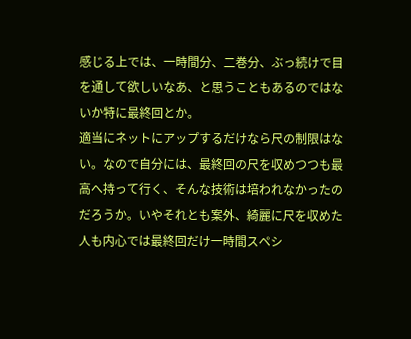感じる上では、一時間分、二巻分、ぶっ続けで目を通して欲しいなあ、と思うこともあるのではないか特に最終回とか。
適当にネットにアップするだけなら尺の制限はない。なので自分には、最終回の尺を収めつつも最高へ持って行く、そんな技術は培われなかったのだろうか。いやそれとも案外、綺麗に尺を収めた人も内心では最終回だけ一時間スペシ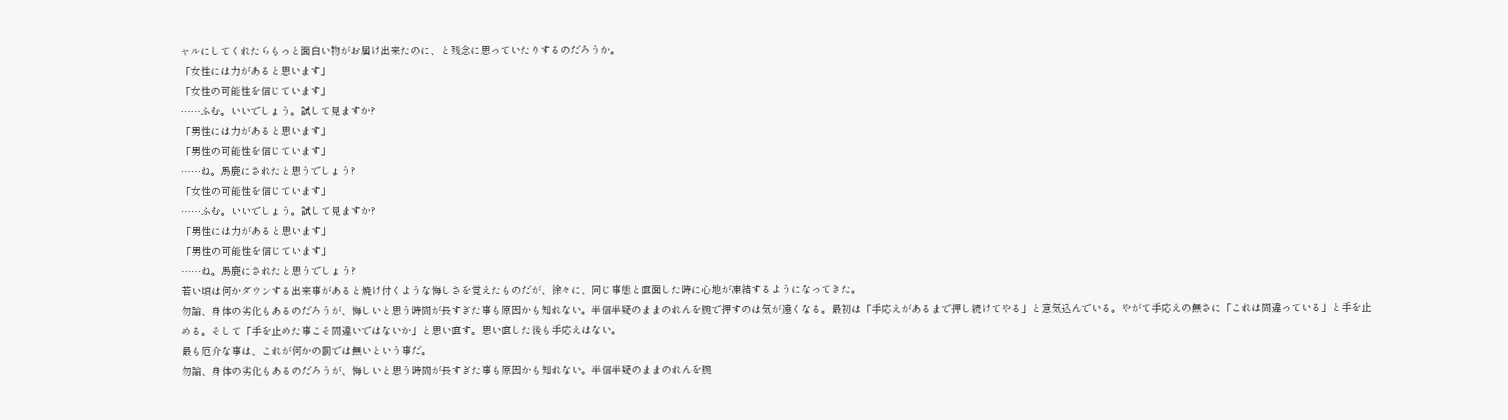ャルにしてくれたらもっと面白い物がお届け出来たのに、と残念に思っていたりするのだろうか。
「女性には力があると思います」
「女性の可能性を信じています」
……ふむ。いいでしょう。試して見ますか?
「男性には力があると思います」
「男性の可能性を信じています」
……ね。馬鹿にされたと思うでしょう?
「女性の可能性を信じています」
……ふむ。いいでしょう。試して見ますか?
「男性には力があると思います」
「男性の可能性を信じています」
……ね。馬鹿にされたと思うでしょう?
若い頃は何かダウンする出来事があると焼け付くような悔しさを覚えたものだが、徐々に、同じ事態と直面した時に心地が凍結するようになってきた。
勿論、身体の劣化もあるのだろうが、悔しいと思う時間が長すぎた事も原因かも知れない。半信半疑のままのれんを腕で押すのは気が遠くなる。最初は「手応えがあるまで押し続けてやる」と意気込んでいる。やがて手応えの無さに「これは間違っている」と手を止める。そして「手を止めた事こそ間違いではないか」と思い直す。思い直した後も手応えはない。
最も厄介な事は、これが何かの罰では無いという事だ。
勿論、身体の劣化もあるのだろうが、悔しいと思う時間が長すぎた事も原因かも知れない。半信半疑のままのれんを腕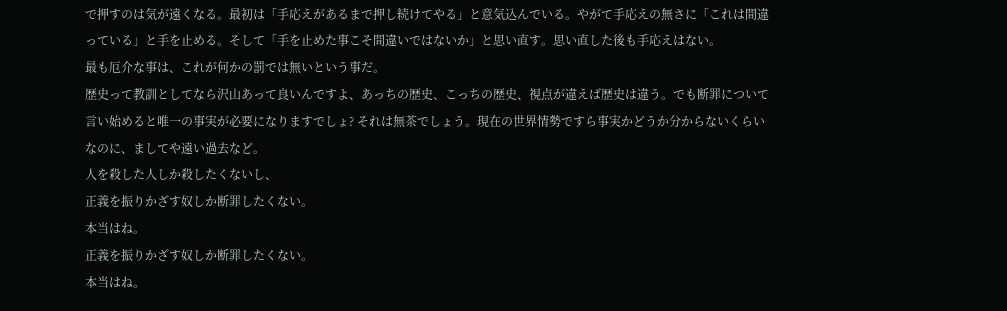で押すのは気が遠くなる。最初は「手応えがあるまで押し続けてやる」と意気込んでいる。やがて手応えの無さに「これは間違っている」と手を止める。そして「手を止めた事こそ間違いではないか」と思い直す。思い直した後も手応えはない。
最も厄介な事は、これが何かの罰では無いという事だ。
歴史って教訓としてなら沢山あって良いんですよ、あっちの歴史、こっちの歴史、視点が違えば歴史は違う。でも断罪について言い始めると唯一の事実が必要になりますでしょ? それは無茶でしょう。現在の世界情勢ですら事実かどうか分からないくらいなのに、ましてや遠い過去など。
人を殺した人しか殺したくないし、
正義を振りかざす奴しか断罪したくない。
本当はね。
正義を振りかざす奴しか断罪したくない。
本当はね。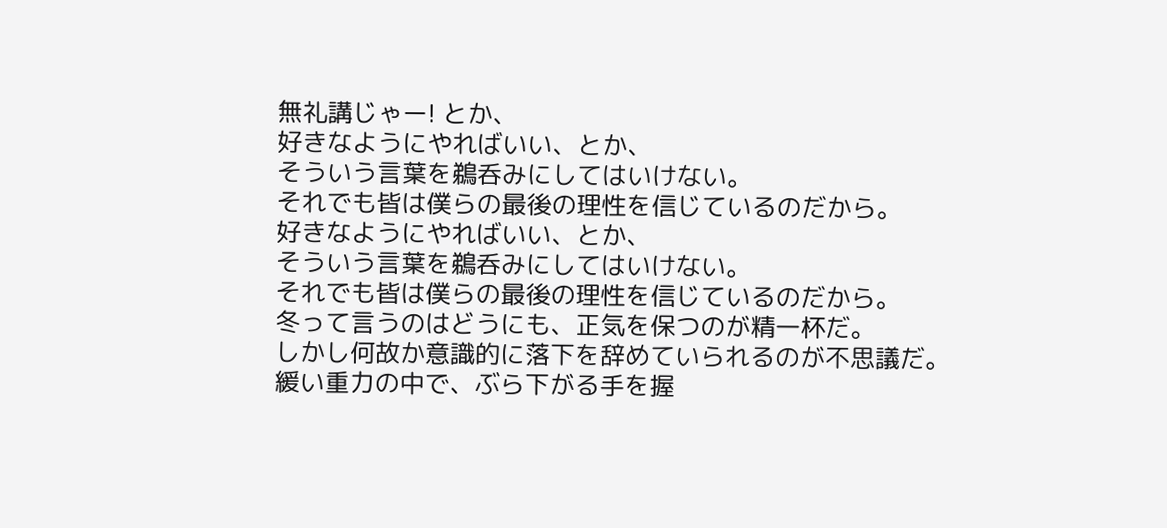無礼講じゃー! とか、
好きなようにやればいい、とか、
そういう言葉を鵜呑みにしてはいけない。
それでも皆は僕らの最後の理性を信じているのだから。
好きなようにやればいい、とか、
そういう言葉を鵜呑みにしてはいけない。
それでも皆は僕らの最後の理性を信じているのだから。
冬って言うのはどうにも、正気を保つのが精一杯だ。
しかし何故か意識的に落下を辞めていられるのが不思議だ。
緩い重力の中で、ぶら下がる手を握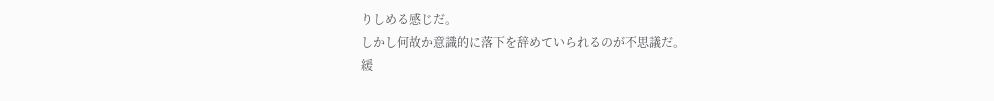りしめる感じだ。
しかし何故か意識的に落下を辞めていられるのが不思議だ。
緩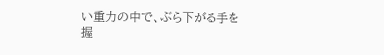い重力の中で、ぶら下がる手を握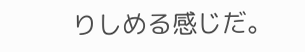りしめる感じだ。